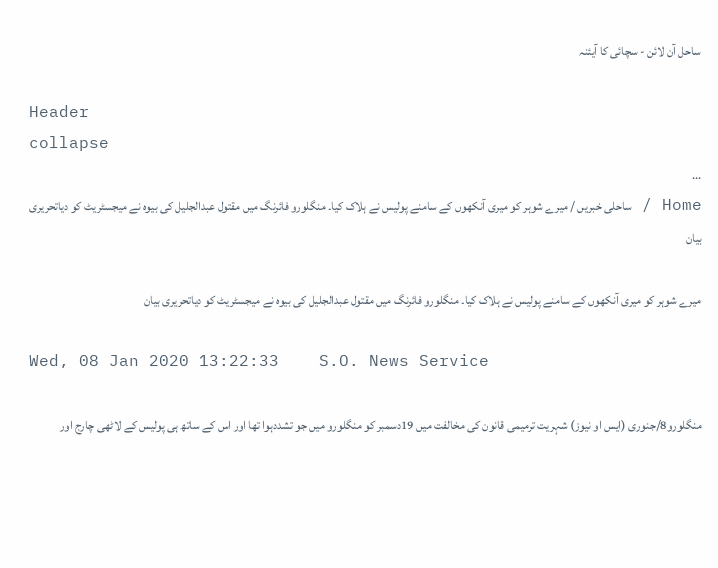ساحل آن لائن - سچائی کا آیئنہ

Header
collapse
...
Home / ساحلی خبریں / میرے شوہر کو میری آنکھوں کے سامنے پولیس نے ہلاک کیا۔ منگلورو فائرنگ میں مقتول عبدالجلیل کی بیوہ نے میجسٹریٹ کو دیاتحریری بیان

میرے شوہر کو میری آنکھوں کے سامنے پولیس نے ہلاک کیا۔ منگلورو فائرنگ میں مقتول عبدالجلیل کی بیوہ نے میجسٹریٹ کو دیاتحریری بیان

Wed, 08 Jan 2020 13:22:33    S.O. News Service

منگلورو8/جنوری (ایس او نیوز) شہریت ترمیمی قانون کی مخالفت میں 19دسمبر کو منگلورو میں جو تشددہوا تھا اور اس کے ساتھ ہی پولیس کے لاٹھی چارج اور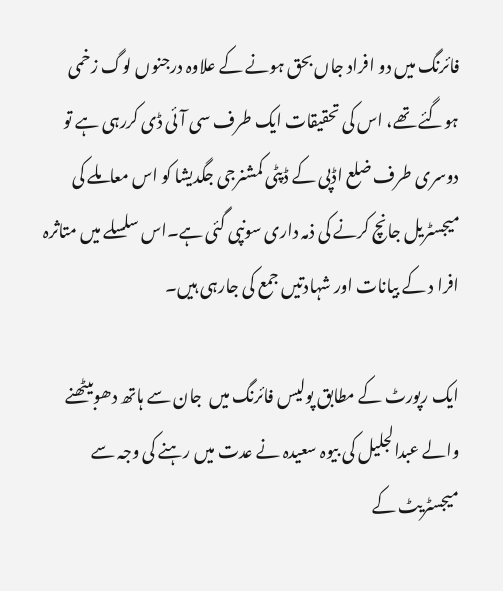فائرنگ میں دو افراد جاں بحق ہونے کے علاوہ درجنوں لوگ زخمی ہوگئے تھے، اس کی تحقیقات ایک طرف سی آئی ڈی کررہی ہے تو دوسری طرف ضلع اڈپی کے ڈپٹی کمشنرجی جگدیشا کو اس معاملے کی میجسٹریل جانچ کرنے کی ذمہ داری سونپی گئی ہے۔اس سلسلے میں متاثرہ افرا د کے بیانات اور شہادتیں جمع کی جارہی ہیں۔

ایک رپورٹ کے مطابق پولیس فائرنگ میں  جان سے ہاتھ دھوبیٹھنے والے عبدالجلیل کی بیوہ سعیدہ نے عدت میں رہنے کی وجہ سے میجسٹریٹ کے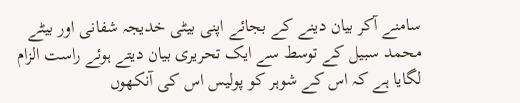سامنے آکر بیان دینے کے بجائے اپنی بیٹی خدیجہ شفانی اور بیٹے محمد سبیل کے توسط سے ایک تحریری بیان دیتے ہوئے راست الزام لگایا ہے کہ اس کے شوہر کو پولیس اس کی آنکھوں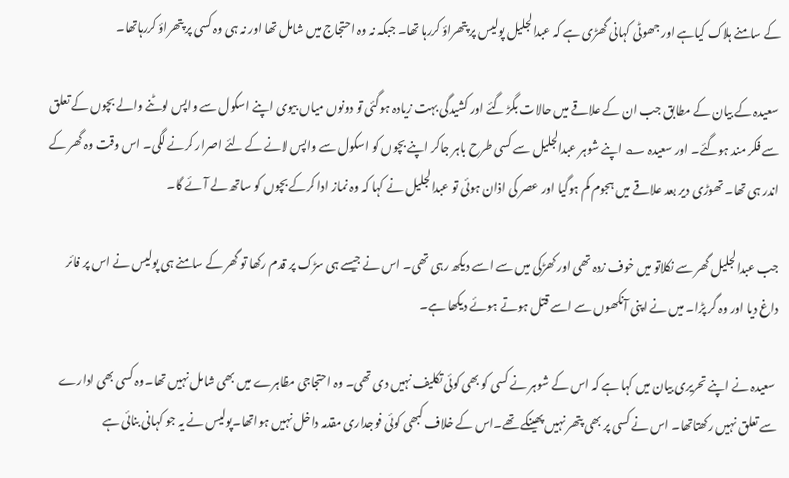کے سامنے ہلاک کیاہے اور جھوٹی کہانی گھڑی ہے کہ عبدالجلیل پولیس پر پتھراؤ کررہا تھا۔ جبکہ نہ وہ احتجاج میں شامل تھا اور نہ ہی وہ کسی پر پتھراؤ کررہاتھا۔

 سعیدہ کے بیان کے مطابق جب ان کے علاقے میں حالات بگڑ گئے اور کشیدگی بہت زیادہ ہوگئی تو دونوں میاں بیوی اپنے اسکول سے واپس لوٹنے والے بچوں کے تعلق سے فکر مند ہوگئے۔ اور سعیدہ ؎ اپنے شوہر عبدالجلیل سے کسی طرح باہر جاکر اپنے بچوں کو اسکول سے واپس لانے کے لئے اصرار کرنے لگی۔ اس وقت وہ گھر کے اندر ہی تھا۔ تھوڑی دیر بعد علاقے میں ہجوم کم ہوگیا اور عصر کی اذان ہوئی تو عبدالجلیل نے کہا کہ وہ نماز ادا کرکے بچوں کو ساتھ لے آئے گا۔

جب عبدالجلیل گھر سے نکلاتو میں خوف زدہ تھی اور کھڑکی میں سے اسے دیکھ رہی تھی۔ اس نے جیسے ہی سڑک پر قدم رکھا تو گھر کے سامنے ہی پولیس نے اس پر فائر داغ دیا اور وہ گر پڑا۔ میں نے اپنی آنکھوں سے اسے قتل ہوتے ہوئے دیکھا ہے۔

 سعیدہ نے اپنے تحریری بیان میں کہا ہے کہ اس کے شوہر نے کسی کو بھی کوئی تکلیف نہیں دی تھی۔ وہ احتجاجی مظاہرے میں بھی شامل نہیں تھا۔وہ کسی بھی ادارے سے تعلق نہیں رکھتاتھا۔ اس نے کسی پر بھی پتھر نہیں پھینکے تھے۔اس کے خلاف کبھی کوئی فوجداری مقدمہ داخل نہیں ہواتھا۔پولیس نے یہ جو کہانی بنائی ہے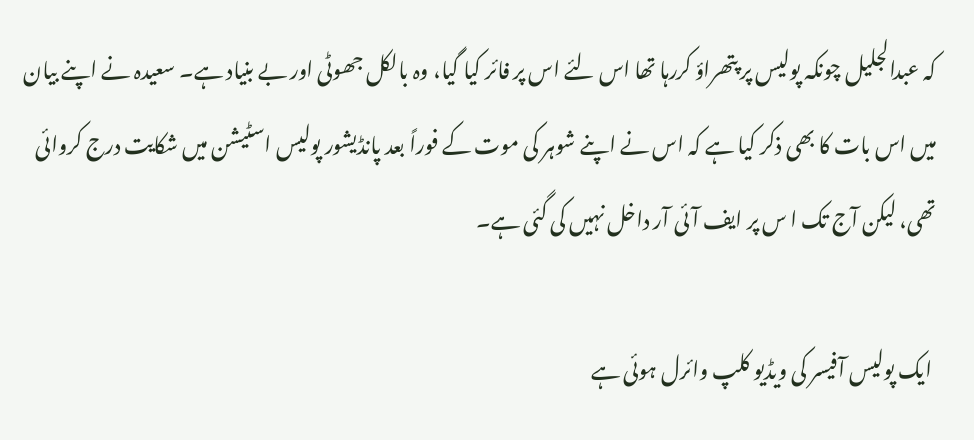کہ عبدالجلیل چونکہ پولیس پر پتھراؤ کررہا تھا اس لئے اس پر فائر کیا گیا، وہ بالکل جھوٹی اور بے بنیاد ہے۔ سعیدہ نے اپنے بیان میں اس بات کا بھی ذکر کیا ہے کہ اس نے اپنے شوہر کی موت کے فوراً بعد پانڈیشور پولیس اسٹیشن میں شکایت درج کروائی تھی، لیکن آج تک ا س پر ایف آئی آر داخل نہیں کی گئی ہے۔

 ایک پولیس آفیسر کی ویڈیو کلپ وائرل ہوئی ہے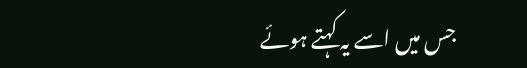جس میں اسے یہ کہتے ہوئے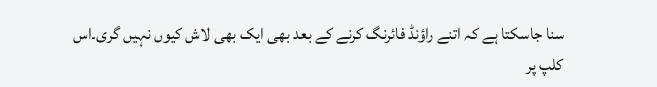سنا جاسکتا ہے کہ اتنے راؤنڈ فائرنگ کرنے کے بعد بھی ایک بھی لاش کیوں نہیں گری۔اس کلپ پر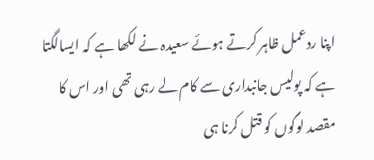اپنا ردعمل ظاہر کرتے ہوئے سعیدہ نے لکھا ہے کہ ایسالگتا ہے کہ پولیس جانبداری سے کام لے رہی تھی اور اس کا مقصد لوگوں کو قتل کرنا ہی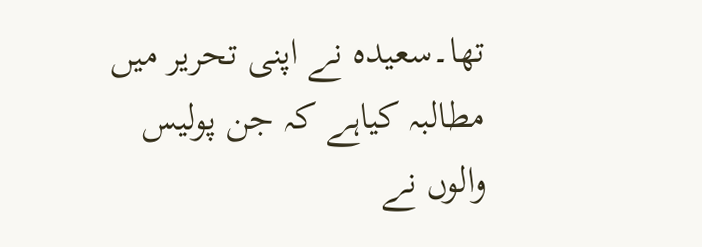تھا۔سعیدہ نے اپنی تحریر میں مطالبہ کیاہے کہ جن پولیس والوں نے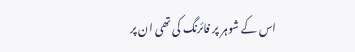اس کے شوہر پر فائرنگ کی تھی ان پر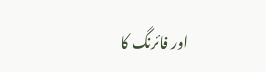اور فائرنگ کا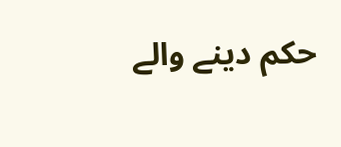حکم دینے والے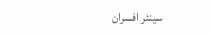سینئر افسران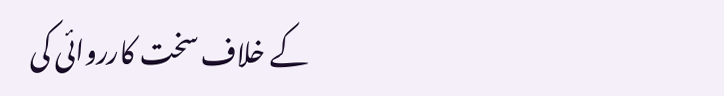کے خلاف سخت کارروائی کی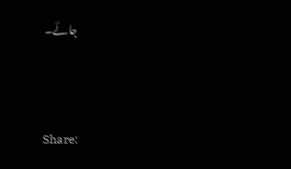جائے۔



Share: